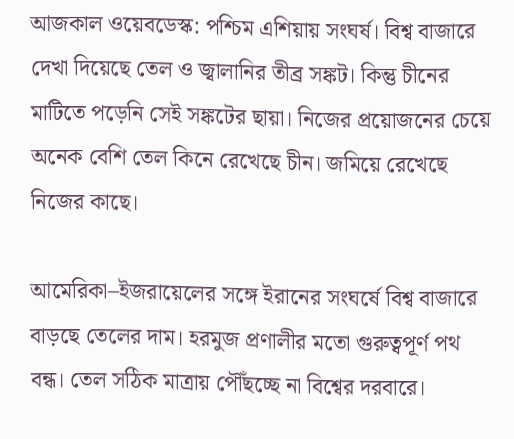আজকাল ওয়েবডেস্ক: পশ্চিম এশিয়ায় সংঘর্ষ। বিশ্ব বাজারে দেখা দিয়েছে তেল ও জ্বালানির তীব্র সঙ্কট। কিন্তু চীনের মাটিতে পড়েনি সেই সঙ্কটের ছায়া। নিজের প্রয়োজনের চেয়ে অনেক বেশি তেল কিনে রেখেছে চীন। জমিয়ে রেখেছে নিজের কাছে।

আমেরিকা–ইজরায়েলের সঙ্গে ইরানের সংঘর্ষে বিশ্ব বাজারে বাড়ছে তেলের দাম। হরমুজ প্রণালীর মতো গুরুত্বপূর্ণ পথ বন্ধ। তেল সঠিক মাত্রায় পৌঁছচ্ছে না বিশ্বের দরবারে।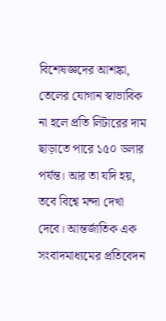বিশেষজ্ঞদের আশঙ্কা, তেলের যোগান স্বাভাবিক না হলে প্রতি লিটারের দাম ছাড়াতে পারে ১৫০ ডলার পর্যন্ত। আর তা যদি হয়, তবে বিশ্বে মন্দা দেখা দেবে। আন্তর্জাতিক এক সংবাদমাধ্যমের প্রতিবেদন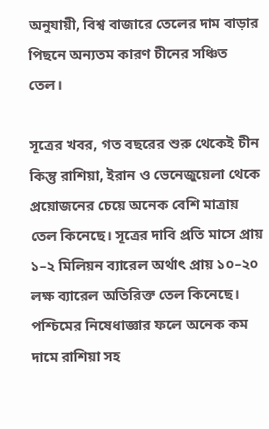অনুযায়ী, বিশ্ব বাজারে তেলের দাম বাড়ার পিছনে অন্যতম কারণ চীনের সঞ্চিত তেল।

সূত্রের খবর, গত বছরের শুরু থেকেই চীন কিন্তু রাশিয়া, ইরান ও ভেনেজুয়েলা থেকে প্রয়োজনের চেয়ে অনেক বেশি মাত্রায় তেল কিনেছে। সূত্রের দাবি প্রতি মাসে প্রায় ১–২ মিলিয়ন ব্যারেল অর্থাৎ প্রায় ১০–২০ লক্ষ ব্যারেল অতিরিক্ত তেল কিনেছে। পশ্চিমের নিষেধাজ্ঞার ফলে অনেক কম দামে রাশিয়া সহ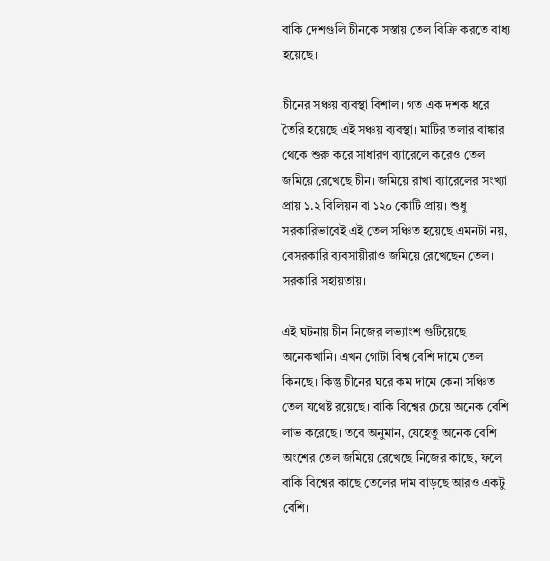বাকি দেশগুলি চীনকে সস্তায় তেল বিক্রি করতে বাধ্য হয়েছে।

চীনের সঞ্চয় ব্যবস্থা বিশাল। গত এক দশক ধরে তৈরি হয়েছে এই সঞ্চয় ব্যবস্থা। মাটির তলার বাঙ্কার থেকে শুরু করে সাধারণ ব্যারেলে করেও তেল জমিয়ে রেখেছে চীন। জমিয়ে রাখা ব্যারেলের সংখ্যা প্রায় ১.২ বিলিয়ন বা ১২০ কোটি প্রায়। শুধু সরকারিভাবেই এই তেল সঞ্চিত হয়েছে এমনটা নয়, বেসরকারি ব্যবসায়ীরাও জমিয়ে রেখেছেন তেল। সরকারি সহায়তায়।

এই ঘটনায় চীন নিজের লভ্যাংশ গুটিয়েছে অনেকখানি। এখন গোটা বিশ্ব বেশি দামে তেল কিনছে। কিন্তু চীনের ঘরে কম দামে কেনা সঞ্চিত তেল যথেষ্ট রয়েছে। বাকি বিশ্বের চেয়ে অনেক বেশি লাভ করেছে। তবে অনুমান, যেহেতু অনেক বেশি অংশের তেল জমিয়ে রেখেছে নিজের কাছে, ফলে বাকি বিশ্বের কাছে তেলের দাম বাড়ছে আরও একটু বেশি।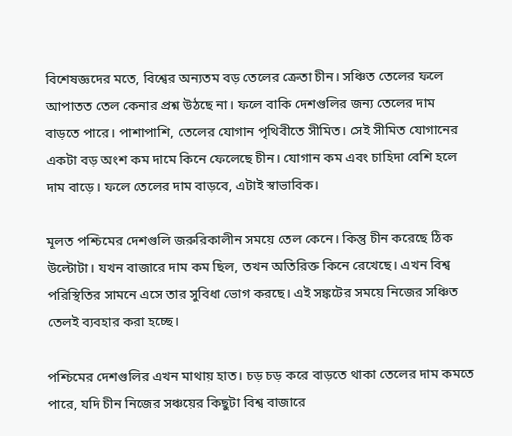বিশেষজ্ঞদের মতে, বিশ্বের অন্যতম বড় তেলের ক্রেতা চীন। সঞ্চিত তেলের ফলে আপাতত তেল কেনার প্রশ্ন উঠছে না। ফলে বাকি দেশগুলির জন্য তেলের দাম বাড়তে পারে। পাশাপাশি, তেলের যোগান পৃথিবীতে সীমিত। সেই সীমিত যোগানের একটা বড় অংশ কম দামে কিনে ফেলেছে চীন। যোগান কম এবং চাহিদা বেশি হলে দাম বাড়ে। ফলে তেলের দাম বাড়বে, এটাই স্বাভাবিক।

মূলত পশ্চিমের দেশগুলি জরুরিকালীন সময়ে তেল কেনে। কিন্তু চীন করেছে ঠিক উল্টোটা। যখন বাজারে দাম কম ছিল, তখন অতিরিক্ত কিনে রেখেছে। এখন বিশ্ব পরিস্থিতির সামনে এসে তার সুবিধা ভোগ করছে। এই সঙ্কটের সময়ে নিজের সঞ্চিত তেলই ব্যবহার করা হচ্ছে।

পশ্চিমের দেশগুলির এখন মাথায় হাত। চড় চড় করে বাড়তে থাকা তেলের দাম কমতে পারে, যদি চীন নিজের সঞ্চয়ের কিছুটা বিশ্ব বাজারে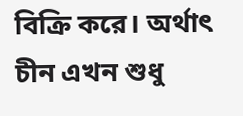বিক্রি করে। অর্থাৎ চীন এখন শুধু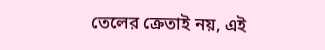তেলের ক্রেতাই নয়, এই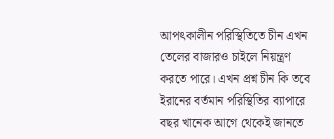আপৎকালীন পরিস্থিতিতে চীন এখন তেলের বাজারও চাইলে নিয়ন্ত্রণ করতে পারে। এখন প্রশ্ন চীন কি তবে ইরানের বর্তমান পরিস্থিতির ব্যাপারে বছর খানেক আগে থেকেই জানতে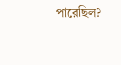পারেছিল?